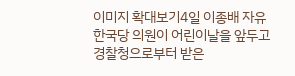이미지 확대보기4일 이종배 자유한국당 의원이 어린이날을 앞두고 경찰청으로부터 받은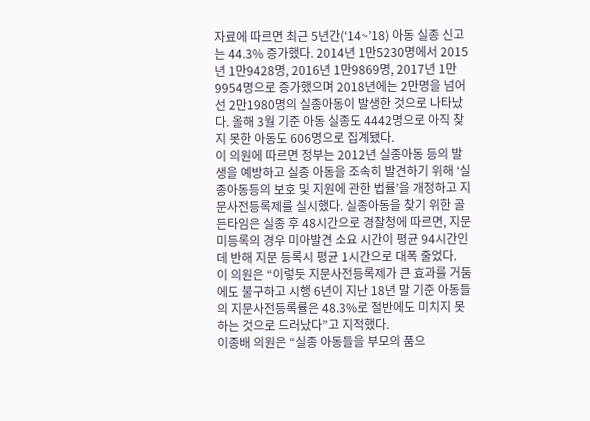자료에 따르면 최근 5년간(‘14~’18) 아동 실종 신고는 44.3% 증가했다. 2014년 1만5230명에서 2015년 1만9428명, 2016년 1만9869명, 2017년 1만9954명으로 증가했으며 2018년에는 2만명을 넘어선 2만1980명의 실종아동이 발생한 것으로 나타났다. 올해 3월 기준 아동 실종도 4442명으로 아직 찾지 못한 아동도 606명으로 집계됐다.
이 의원에 따르면 정부는 2012년 실종아동 등의 발생을 예방하고 실종 아동을 조속히 발견하기 위해 ‘실종아동등의 보호 및 지원에 관한 법률’을 개정하고 지문사전등록제를 실시했다. 실종아동을 찾기 위한 골든타임은 실종 후 48시간으로 경찰청에 따르면, 지문 미등록의 경우 미아발견 소요 시간이 평균 94시간인데 반해 지문 등록시 평균 1시간으로 대폭 줄었다.
이 의원은 “이렇듯 지문사전등록제가 큰 효과를 거둠에도 불구하고 시행 6년이 지난 18년 말 기준 아동들의 지문사전등록률은 48.3%로 절반에도 미치지 못하는 것으로 드러났다”고 지적했다.
이종배 의원은 “실종 아동들을 부모의 품으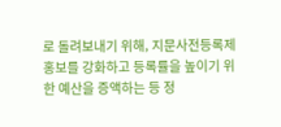로 돌려보내기 위해, 지문사전등록제 홍보를 강화하고 등록률을 높이기 위한 예산을 증액하는 등 정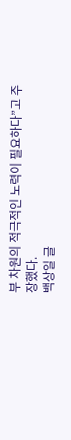부 차원의 적극적인 노력이 필요하다”고 주장했다.
백상일 글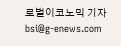로벌이코노믹 기자 bsi@g-enews.com